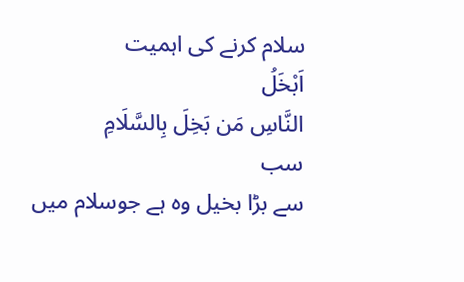سلام کرنے کی اہمیت
اَبْخَلُ
النَّاسِ مَن بَخِلَ بِالسَّلَامِ
سب
سے بڑا بخیل وہ ہے جوسلام میں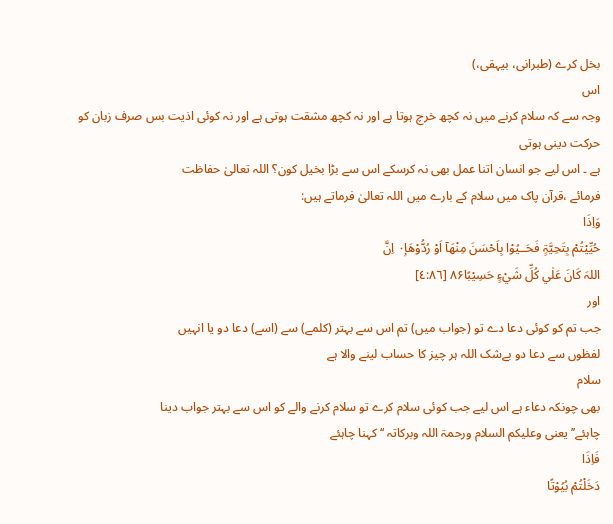بخل کرے (طبرانی، بیہقی،)
اس
وجہ سے کہ سلام کرنے میں نہ کچھ خرچ ہوتا ہے اور نہ کچھ مشقت ہوتی ہے اور نہ کوئی اذیت بس صرف زبان کو حرکت دینی ہوتی
ہے ۔ اس لیے جو انسان اتنا عمل بھی نہ کرسکے اس سے بڑا بخیل کون؟ اللہ تعالیٰ حفاظت
فرمائے ،قرآن پاک میں سلام کے بارے میں اللہ تعالیٰ فرماتے ہیں:
وَاِذَا
حُيِّيْتُمْ بِتَحِيَّۃٍ فَحَــيُوْا بِاَحْسَنَ مِنْھَآ اَوْ رُدُّوْھَا۰ۭ اِنَّ
اللہَ كَانَ عَلٰي كُلِّ شَيْءٍ حَسِيْبًا۸۶ [٤:٨٦]
اور
جب تم کو کوئی دعا دے تو (جواب میں) تم اس سے بہتر (کلمے) سے (اسے) دعا دو یا انہیں
لفظوں سے دعا دو بےشک اللہ ہر چیز کا حساب لینے والا ہے
سلام
بھی چونکہ دعاء ہے اس لیے جب کوئی سلام کرے تو سلام کرنے والے کو اس سے بہتر جواب دینا
چاہئے’’ یعنی وعلیکم السلام ورحمۃ اللہ وبرکاتہ ‘‘ کہنا چاہئے
فَاِذَا
دَخَلْتُمْ بُيُوْتًا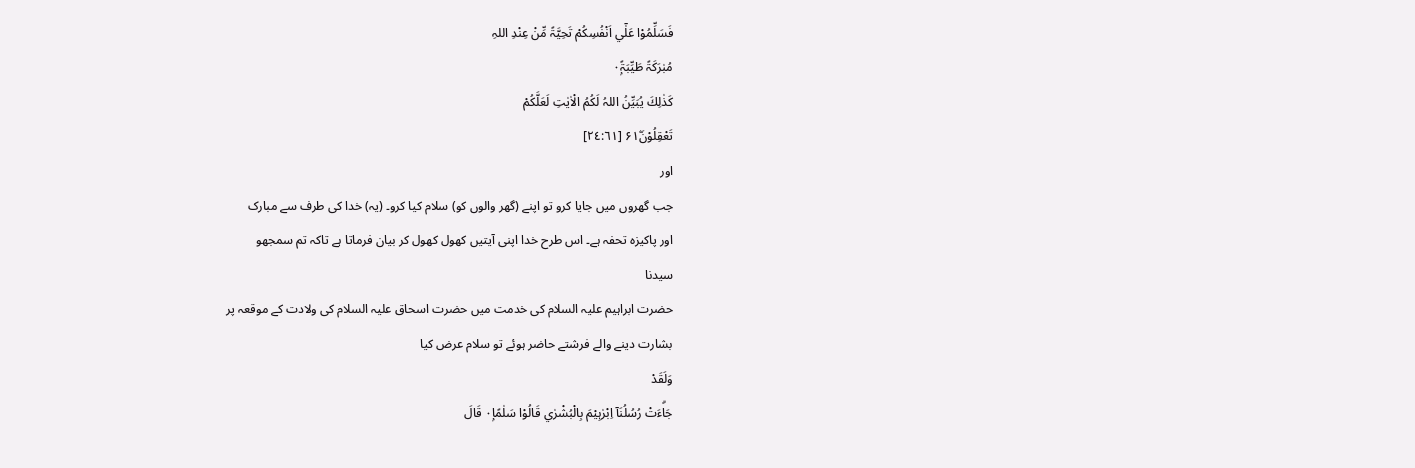فَسَلِّمُوْا عَلٰٓي اَنْفُسِكُمْ تَحِيَّۃً مِّنْ عِنْدِ اللہِ
مُبٰرَكَۃً طَيِّبَۃً۰ۭ
كَذٰلِكَ يُبَيِّنُ اللہُ لَكُمُ الْاٰيٰتِ لَعَلَّكُمْ
تَعْقِلُوْنَ۶۱ۧ [٢٤:٦١]
اور
جب گھروں میں جایا کرو تو اپنے (گھر والوں کو) سلام کیا کرو۔ (یہ) خدا کی طرف سے مبارک
اور پاکیزہ تحفہ ہے۔ اس طرح خدا اپنی آیتیں کھول کھول کر بیان فرماتا ہے تاکہ تم سمجھو
سیدنا
حضرت ابراہیم علیہ السلام کی خدمت میں حضرت اسحاق علیہ السلام کی ولادت کے موقعہ پر
بشارت دینے والے فرشتے حاضر ہوئے تو سلام عرض کیا
وَلَقَدْ
جَاۗءَتْ رُسُلُنَآ اِبْرٰہِيْمَ بِالْبُشْرٰي قَالُوْا سَلٰمًا۰ۭ قَالَ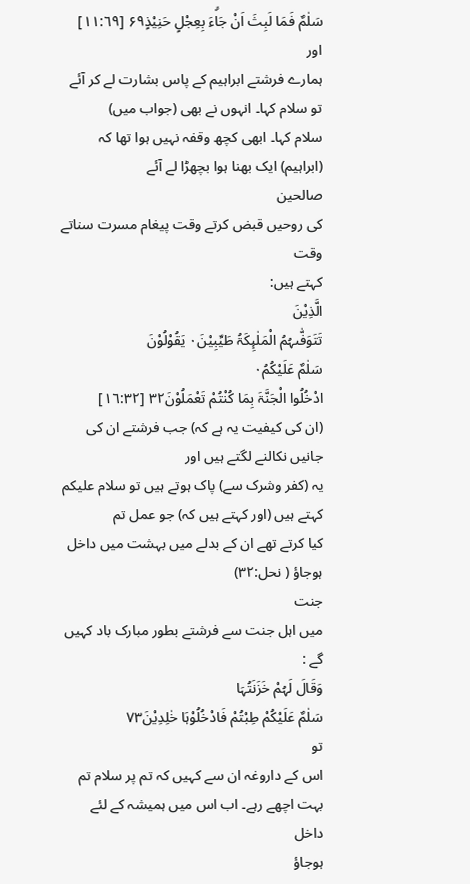سَلٰمٌ فَمَا لَبِثَ اَنْ جَاۗءَ بِعِجْلٍ حَنِيْذٍ۶۹ [١١:٦٩]
اور
ہمارے فرشتے ابراہیم کے پاس بشارت لے کر آئے تو سلام کہا۔ انہوں نے بھی (جواب میں)
سلام کہا۔ ابھی کچھ وقفہ نہیں ہوا تھا کہ (ابراہیم) ایک بھنا ہوا بچھڑا لے آئے
صالحین
کی روحیں قبض کرتے وقت پیغام مسرت سناتے وقت
کہتے ہیں:
الَّذِيْنَ
تَتَوَفّٰىہُمُ الْمَلٰىِٕكَۃُ طَيِّبِيْنَ۰ يَقُوْلُوْنَ
سَلٰمٌ عَلَيْكُمُ۰
ادْخُلُوا الْجَنَّۃَ بِمَا كُنْتُمْ تَعْمَلُوْنَ۳۲ [١٦:٣٢]
(ان کی کیفیت یہ ہے کہ) جب فرشتے ان کی جانیں نکالنے لگتے ہیں اور
یہ (کفر وشرک سے) پاک ہوتے ہیں تو سلام علیکم کہتے ہیں (اور کہتے ہیں کہ) جو عمل تم
کیا کرتے تھے ان کے بدلے میں بہشت میں داخل ہوجاؤ ( نحل:۳۲)
جنت
میں اہل جنت سے فرشتے بطور مبارک باد کہیں گے :
وَقَالَ لَہُمْ خَزَنَتُہَا
سَلٰمٌ عَلَيْكُمْ طِبْتُمْ فَادْخُلُوْہَا خٰلِدِيْنَ۷۳
تو
اس کے داروغہ ان سے کہیں کہ تم پر سلام تم بہت اچھے رہے۔ اب اس میں ہمیشہ کے لئے داخل
ہوجاؤ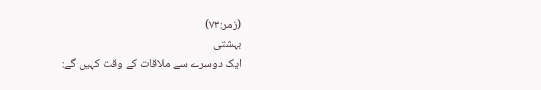(زمر:۷۳)
بہشتی
ایک دوسرے سے ملاقات کے وقت کہیں گے: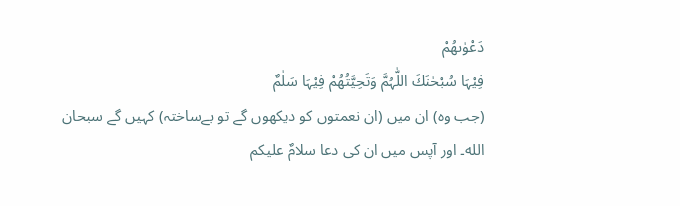دَعْوٰىھُمْ
فِيْہَا سُبْحٰنَكَ اللّٰہُمَّ وَتَحِيَّتُھُمْ فِيْہَا سَلٰمٌ
(جب وہ) ان میں (ان نعمتوں کو دیکھوں گے تو بےساختہ) کہیں گے سبحان
الله۔ اور آپس میں ان کی دعا سلامٌ علیکم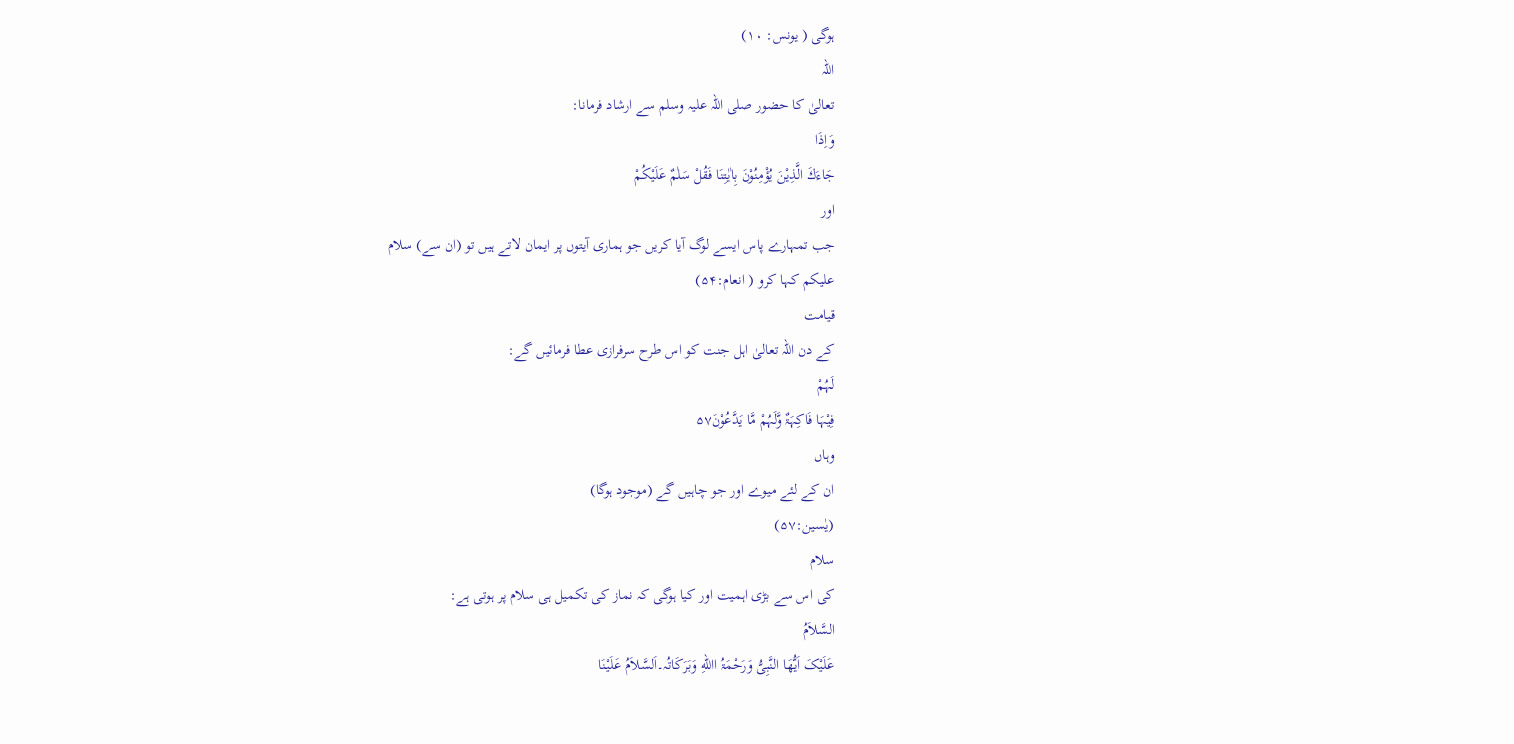ہوگی ( یونس: ۱۰)
اللہ
تعالیٰ کا حضور صلی اللہ علیہ وسلم سے ارشاد فرمانا:
وَاِذَا
جَاءَكَ الَّذِيْنَ يُؤْمِنُوْنَ بِاٰيٰتِنَا فَقُلْ سَلٰمٌ عَلَيْكُمْ
اور
جب تمہارے پاس ایسے لوگ آیا کریں جو ہماری آیتوں پر ایمان لاتے ہیں تو (ان سے) سلام
علیکم کہا کرو ( انعام:۵۴)
قیامت
کے دن اللہ تعالیٰ اہل جنت کو اس طرح سرفرازی عطا فرمائیں گے:
لَہُمْ
فِيْہَا فَاكِہَۃٌ وَّلَہُمْ مَّا يَدَّعُوْنَ۵۷
وہاں
ان کے لئے میوے اور جو چاہیں گے (موجود ہوگا)
(یٰسین:۵۷)
سلام
کی اس سے بڑی اہمیت اور کیا ہوگی کہ نماز کی تکمیل ہی سلام پر ہوتی ہے:
السَّلاَمُ
عَلَیْکَ اَیُّھَا النَّبِیُّ وَرَحْمَۃُ االلهِ وَبَرَکَاتُہ۔اَلسَّلاَمُ عَلَیْنَا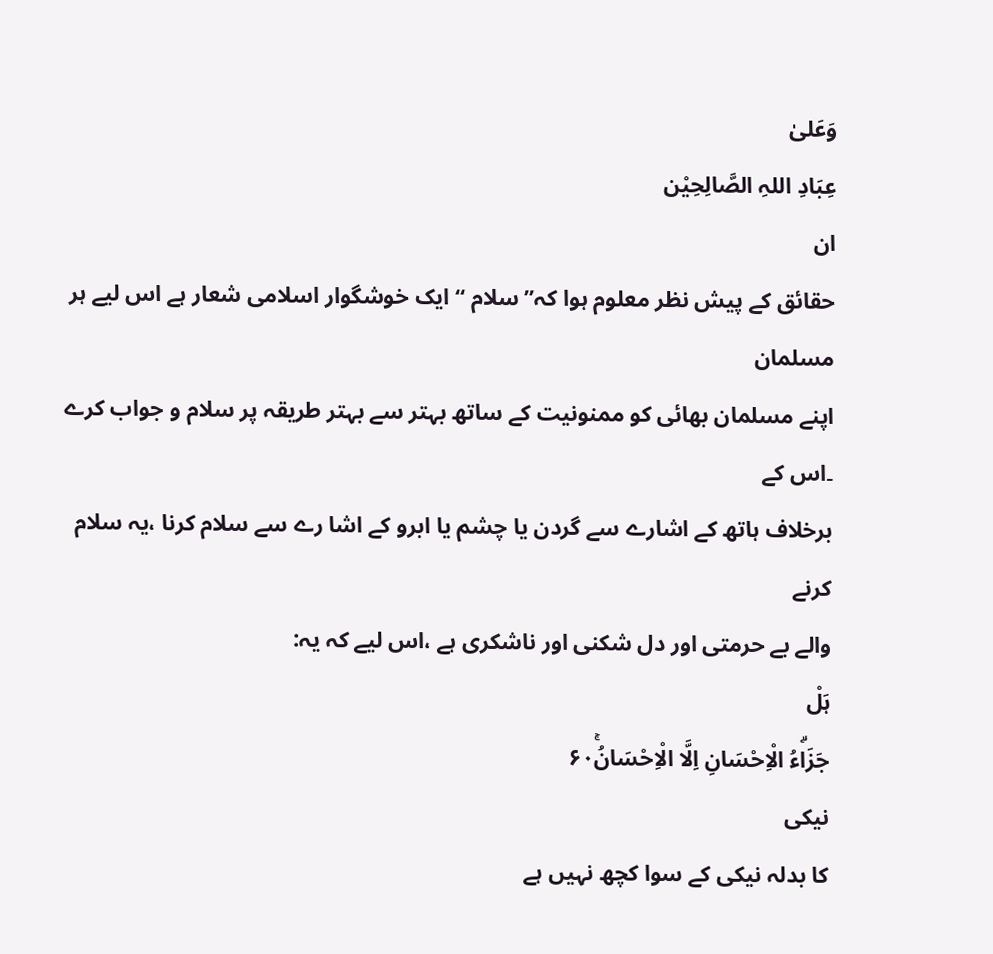وَعَلیٰ
عِبَادِ اللہِ الصَّالِحِیْن
ان
حقائق کے پیش نظر معلوم ہوا کہ’’ سلام ‘‘ ایک خوشگوار اسلامی شعار ہے اس لیے ہر مسلمان
اپنے مسلمان بھائی کو ممنونیت کے ساتھ بہتر سے بہتر طریقہ پر سلام و جواب کرے ۔اس کے
برخلاف ہاتھ کے اشارے سے گردن یا چشم یا ابرو کے اشا رے سے سلام کرنا ،یہ سلام کرنے
والے بے حرمتی اور دل شکنی اور ناشکری ہے ،اس لیے کہ یہ:
ہَلْ
جَزَاۗءُ الْاِحْسَانِ اِلَّا الْاِحْسَانُ۶۰ۚ
نیکی
کا بدلہ نیکی کے سوا کچھ نہیں ہے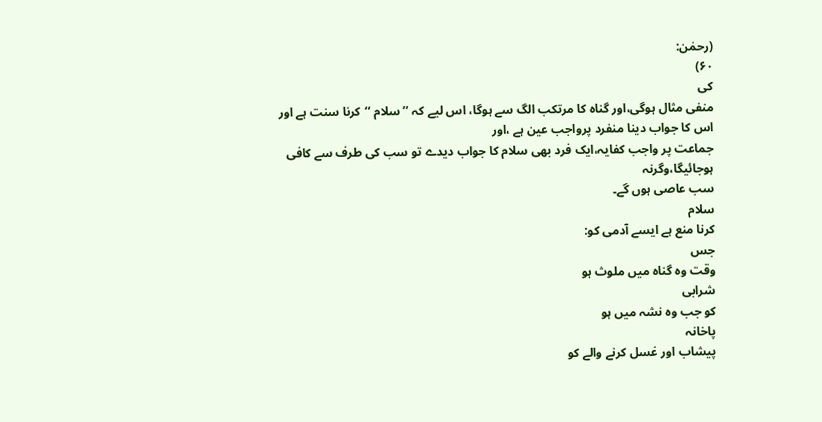(رحمٰن:
۶۰)
کی
منفی مثال ہوگی،اور گناہ کا مرتکب الگ سے ہوگا، اس لیے کہ ’’سلام ‘‘کرنا سنت ہے اور
اس کا جواب دینا منفرد پرواجب عین ہے ،اور
جماعت پر واجب کفایہ،ایک فرد بھی سلام کا جواب دیدے تو سب کی طرف سے کافی ہوجائیگا،وگرنہ
سب عاصی ہوں گے۔
سلام
کرنا منع ہے ایسے آدمی کو:
جس
وقت وہ گناہ میں ملوث ہو
شرابی
کو جب وہ نشہ میں ہو
پاخانہ
پیشاب اور غسل کرنے والے کو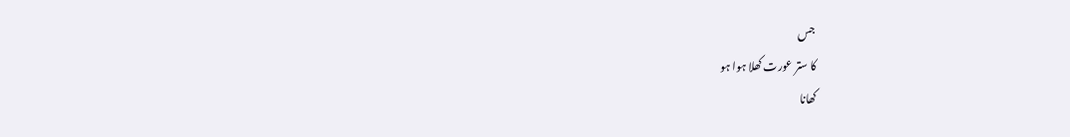جس
کا ستر عورت کھلا ہوا ہو
کھانا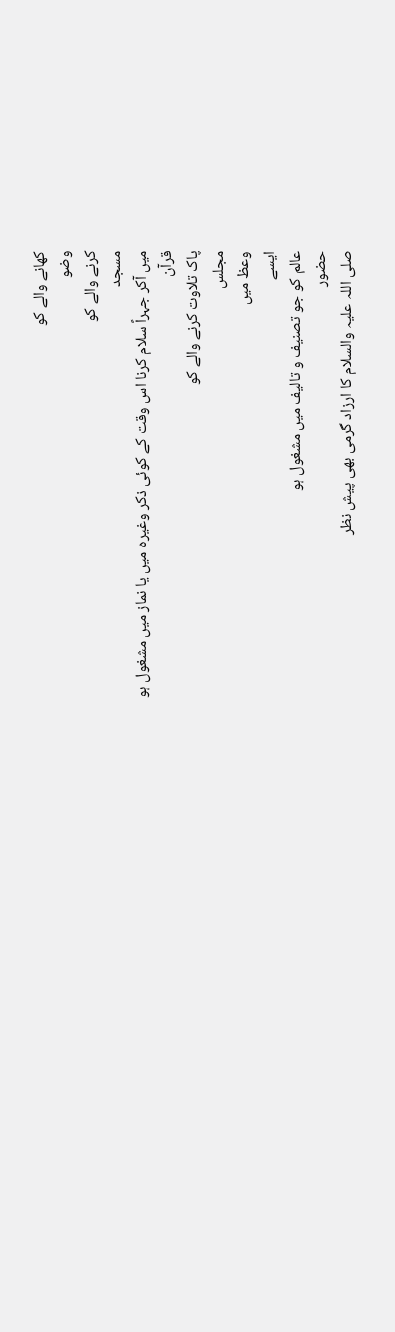کھانے والے کو
وضو
کرنے والے کو
مسجد
میں آکر جہراً سلام کرنا اس وقت کے کوئی ذکر وغیرہ میں یا نماز میں مشغول ہو
قرآن
پاک تلاوت کرنے والے کو
مجلس
وعظ میں
ایسے
عالم کو جو تصنیف و تالیف میں مشغول ہو
حضور
صلی اللہ علیہ والسلام کا ارزاد گرمی بھی پیش نظر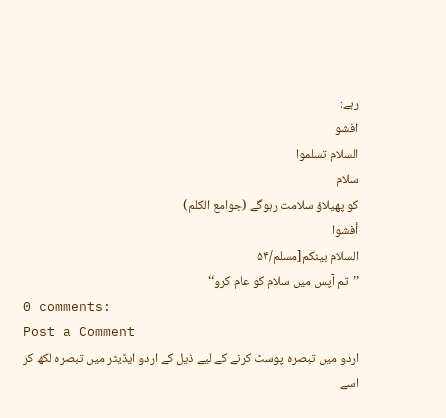رہے:
افشو
السلام تسلموا
سلام
کو پھیلاؤ سلامت رہوگے (جوامع الکلم)
أفشوا
السلام بینکم[مسلم/۵۴
’’تم آپس میں سلام کو عام کرو‘‘
0 comments:
Post a Comment
اردو میں تبصرہ پوسٹ کرنے کے لیے ذیل کے اردو ایڈیٹر میں تبصرہ لکھ کر اسے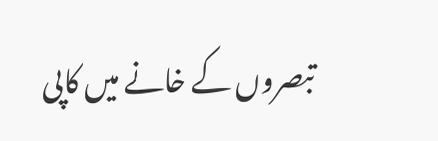تبصروں کے خانے میں کاپی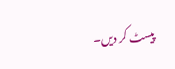پیسٹ کر دیں۔